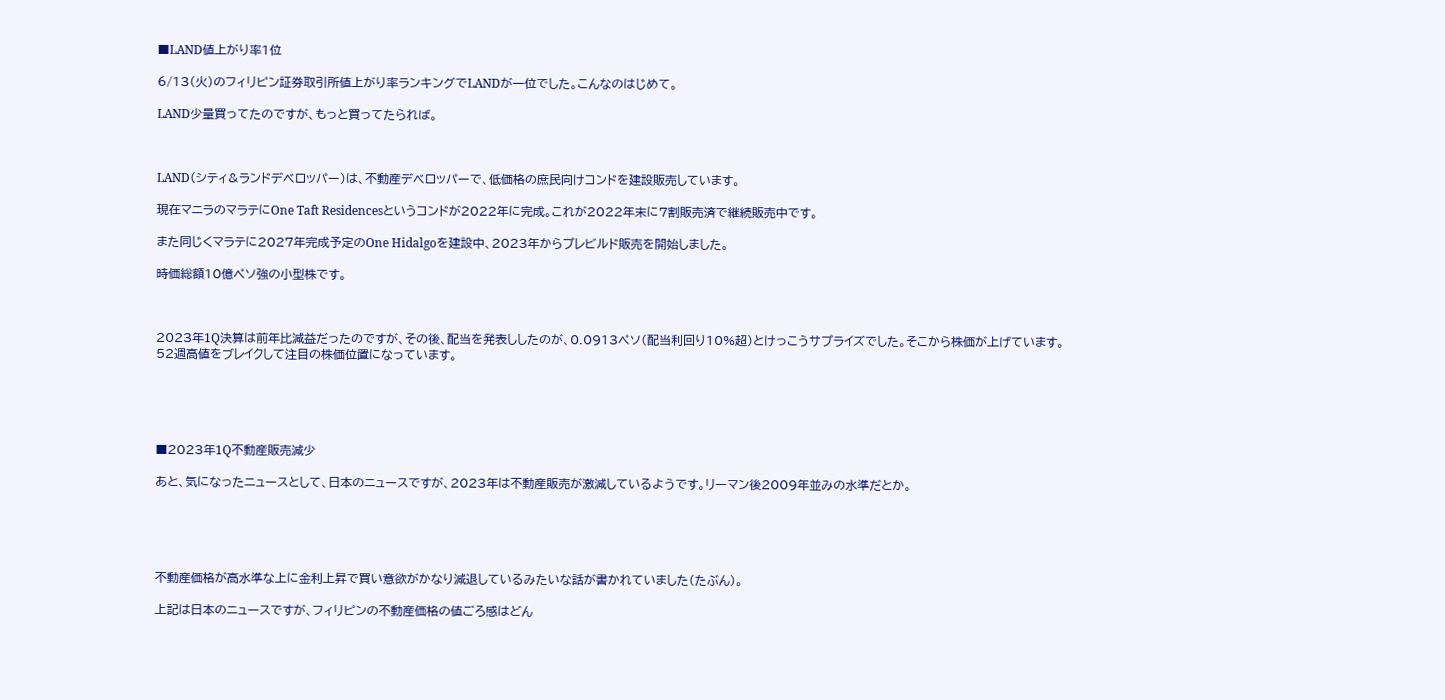■LAND値上がり率1位

6/13(火)のフィリピン証券取引所値上がり率ランキングでLANDが一位でした。こんなのはじめて。

LAND少量買ってたのですが、もっと買ってたられば。



LAND(シティ&ランドデベロッパー)は、不動産デベロッパーで、低価格の庶民向けコンドを建設販売しています。

現在マニラのマラテにOne Taft Residencesというコンドが2022年に完成。これが2022年末に7割販売済で継続販売中です。

また同じくマラテに2027年完成予定のOne Hidalgoを建設中、2023年からプレビルド販売を開始しました。

時価総額10億ペソ強の小型株です。



2023年1Q決算は前年比減益だったのですが、その後、配当を発表ししたのが、0.0913ペソ(配当利回り10%超)とけっこうサプライズでした。そこから株価が上げています。
52週高値をブレイクして注目の株価位置になっています。





■2023年1Q不動産販売減少

あと、気になったニュースとして、日本のニュースですが、2023年は不動産販売が激減しているようです。リーマン後2009年並みの水準だとか。





不動産価格が高水準な上に金利上昇で買い意欲がかなり減退しているみたいな話が書かれていました(たぶん)。

上記は日本のニュースですが、フィリピンの不動産価格の値ごろ感はどん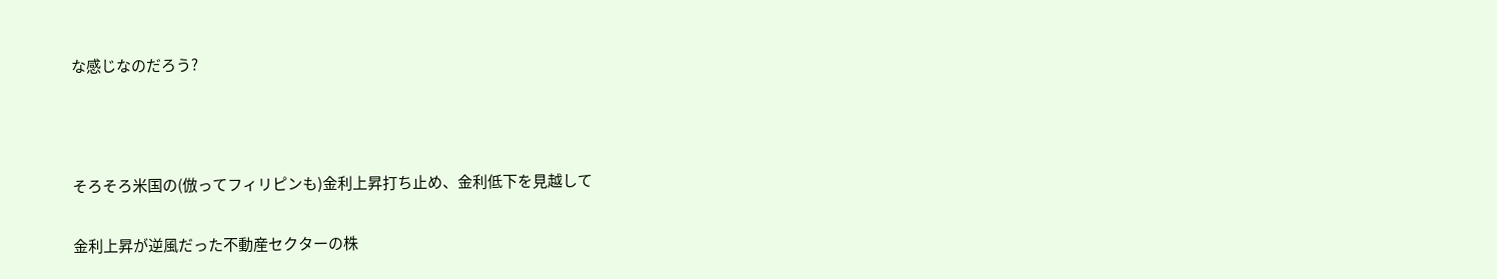な感じなのだろう?



そろそろ米国の(倣ってフィリピンも)金利上昇打ち止め、金利低下を見越して

金利上昇が逆風だった不動産セクターの株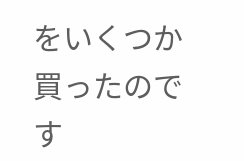をいくつか買ったのです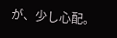が、少し心配。